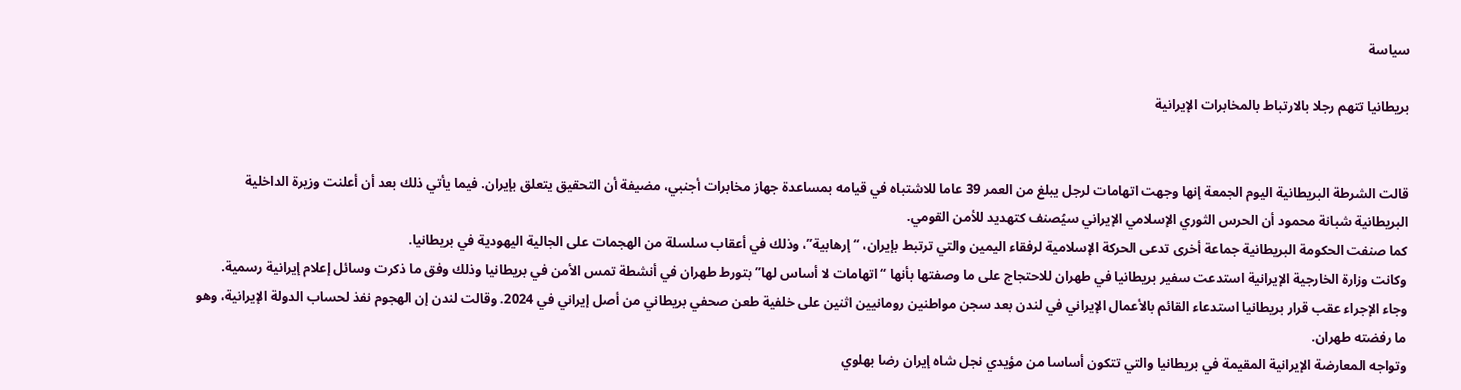سياسة

بريطانيا تتهم رجلا بالارتباط بالمخابرات الإيرانية


قالت ‌الشرطة البريطانية اليوم الجمعة إنها وجهت اتهامات لرجل يبلغ من العمر 39 عاما للاشتباه في قيامه بمساعدة ‌جهاز مخابرات ‌أجنبي، مضيفة ‌أن التحقيق يتعلق بإيران. فيما يأتي ذلك بعد أن أعلنت وزيرة الداخلية البريطانية شبانة محمود أن الحرس الثوري الإسلامي الإيراني سيُصنف كتهديد للأمن القومي.
كما صنفت الحكومة البريطانية جماعة أخرى تدعى الحركة الإسلامية لرفقاء اليمين والتي ترتبط بإيران، “إرهابية”، وذلك في أعقاب سلسلة من الهجمات على الجالية اليهودية في بريطانيا.
وكانت وزارة ‌الخارجية الإيرانية استدعت سفير بريطانيا في طهران للاحتجاج على ما وصفتها بأنها “اتهامات لا أساس لها” بتورط طهران في أنشطة تمس الأمن في بريطانيا وذلك وفق ما ذكرت وسائل إعلام إيرانية رسمية.
وجاء الإجراء عقب قرار بريطانيا استدعاء القائم بالأعمال الإيراني في لندن بعد سجن مواطنين رومانيين اثنين على خلفية طعن صحفي بريطاني من أصل إيراني في 2024. وقالت لندن إن الهجوم نفذ ‌لحساب الدولة الإيرانية، وهو ما ‌رفضته طهران.
وتواجه المعارضة الإيرانية المقيمة في بريطانيا والتي تتكون أساسا من مؤيدي نجل شاه إيران رضا بهلوي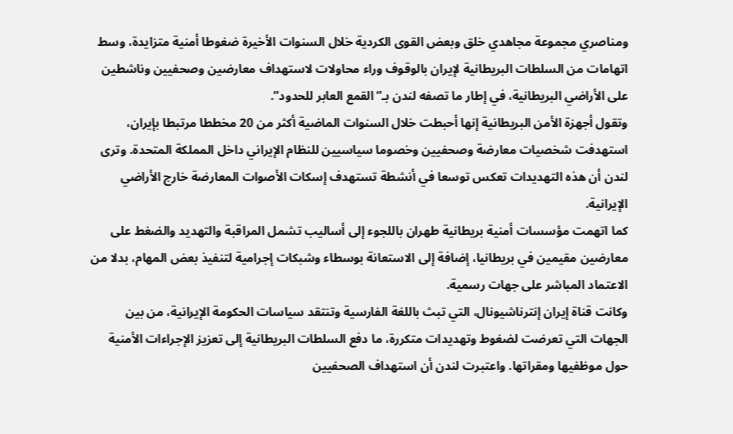ومناصري مجموعة مجاهدي خلق وبعض القوى الكردية خلال السنوات الأخيرة ضغوطا أمنية متزايدة، وسط اتهامات من السلطات البريطانية لإيران بالوقوف وراء محاولات لاستهداف معارضين وصحفيين وناشطين على الأراضي البريطانية، في إطار ما تصفه لندن بـ”القمع العابر للحدود”.
وتقول أجهزة الأمن البريطانية إنها أحبطت خلال السنوات الماضية أكثر من 20 مخططا مرتبطا بإيران، استهدفت شخصيات معارضة وصحفيين وخصوما سياسيين للنظام الإيراني داخل المملكة المتحدة. وترى لندن أن هذه التهديدات تعكس توسعا في أنشطة تستهدف إسكات الأصوات المعارضة خارج الأراضي الإيرانية.
كما اتهمت مؤسسات أمنية بريطانية طهران باللجوء إلى أساليب تشمل المراقبة والتهديد والضغط على معارضين مقيمين في بريطانيا، إضافة إلى الاستعانة بوسطاء وشبكات إجرامية لتنفيذ بعض المهام، بدلا من الاعتماد المباشر على جهات رسمية.
وكانت قناة إيران إنترناشيونال، التي تبث باللغة الفارسية وتنتقد سياسات الحكومة الإيرانية، من بين الجهات التي تعرضت لضغوط وتهديدات متكررة، ما دفع السلطات البريطانية إلى تعزيز الإجراءات الأمنية حول موظفيها ومقراتها. واعتبرت لندن أن استهداف الصحفيين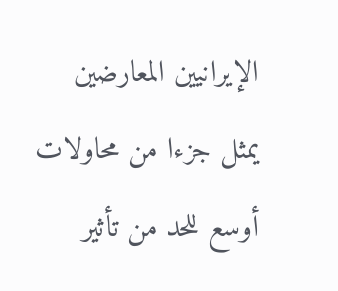الإيرانيين المعارضين يمثل جزءا من محاولات أوسع للحد من تأثير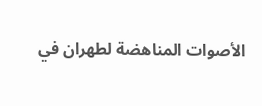الأصوات المناهضة لطهران في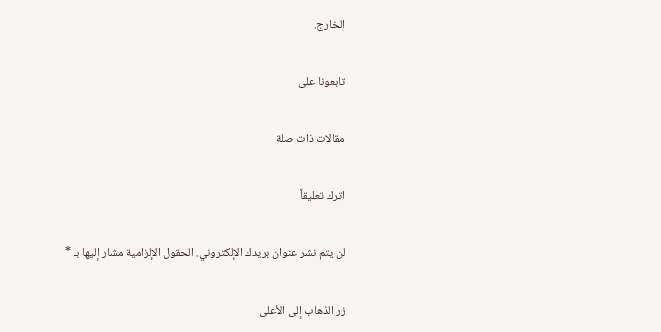الخارج.

تابعونا على

مقالات ذات صلة

اترك تعليقاً

لن يتم نشر عنوان بريدك الإلكتروني. الحقول الإلزامية مشار إليها بـ *

زر الذهاب إلى الأعلى